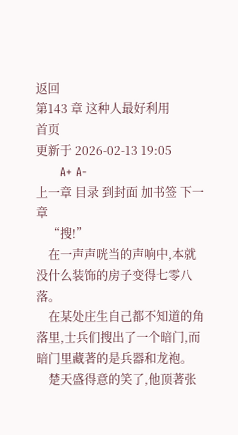返回
第143 章 这种人最好利用
首页
更新于 2026-02-13 19:05
      A+ A-
上一章 目录 到封面 加书签 下一章
    “搜!”
    在一声声咣当的声响中,本就没什么装饰的房子变得七零八落。
    在某处庄生自己都不知道的角落里,士兵们搜出了一个暗门,而暗门里藏著的是兵器和龙袍。
    楚天盛得意的笑了,他顶著张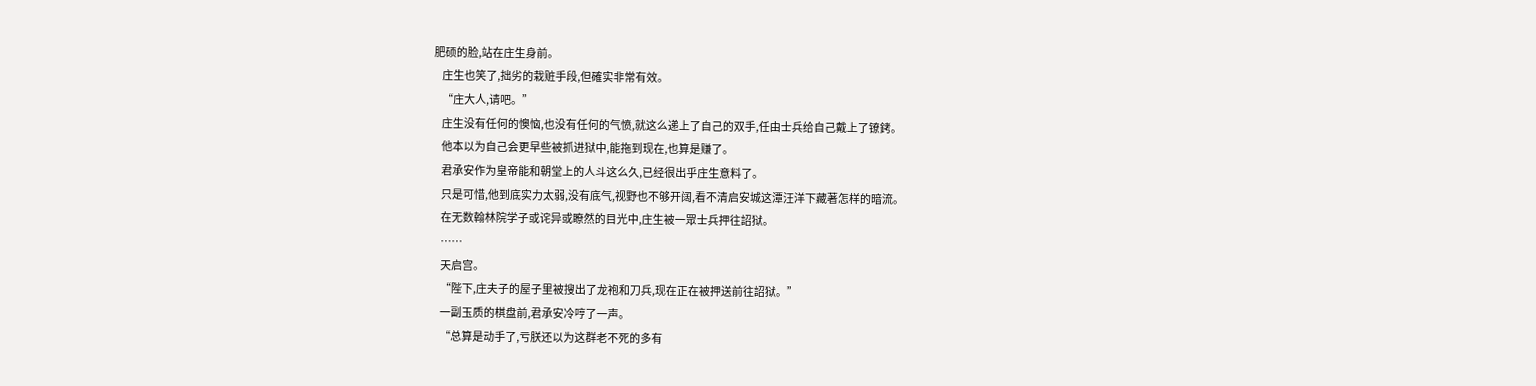肥硕的脸,站在庄生身前。
    庄生也笑了,拙劣的栽赃手段,但確实非常有效。
    “庄大人,请吧。”
    庄生没有任何的懊恼,也没有任何的气愤,就这么递上了自己的双手,任由士兵给自己戴上了镣銬。
    他本以为自己会更早些被抓进狱中,能拖到现在,也算是赚了。
    君承安作为皇帝能和朝堂上的人斗这么久,已经很出乎庄生意料了。
    只是可惜,他到底实力太弱,没有底气,视野也不够开阔,看不清启安城这潭汪洋下藏著怎样的暗流。
    在无数翰林院学子或诧异或瞭然的目光中,庄生被一眾士兵押往詔狱。
    ……
    天启宫。
    “陛下,庄夫子的屋子里被搜出了龙袍和刀兵,现在正在被押送前往詔狱。”
    一副玉质的棋盘前,君承安冷哼了一声。
    “总算是动手了,亏朕还以为这群老不死的多有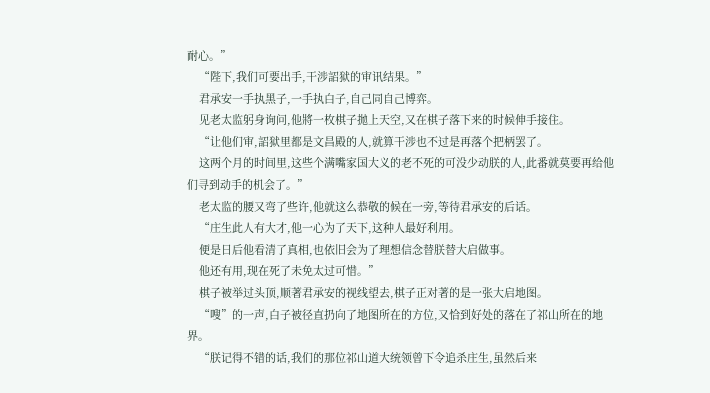耐心。”
    “陛下,我们可要出手,干涉詔狱的审讯结果。”
    君承安一手执黑子,一手执白子,自己同自己博弈。
    见老太监躬身询问,他將一枚棋子拋上天空,又在棋子落下来的时候伸手接住。
    “让他们审,詔狱里都是文昌殿的人,就算干涉也不过是再落个把柄罢了。
    这两个月的时间里,这些个满嘴家国大义的老不死的可没少动朕的人,此番就莫要再给他们寻到动手的机会了。”
    老太监的腰又弯了些许,他就这么恭敬的候在一旁,等待君承安的后话。
    “庄生此人有大才,他一心为了天下,这种人最好利用。
    便是日后他看清了真相,也依旧会为了理想信念替朕替大启做事。
    他还有用,现在死了未免太过可惜。”
    棋子被举过头顶,顺著君承安的视线望去,棋子正对著的是一张大启地图。
    “嗖”的一声,白子被径直扔向了地图所在的方位,又恰到好处的落在了祁山所在的地界。
    “朕记得不错的话,我们的那位祁山道大统领曾下令追杀庄生,虽然后来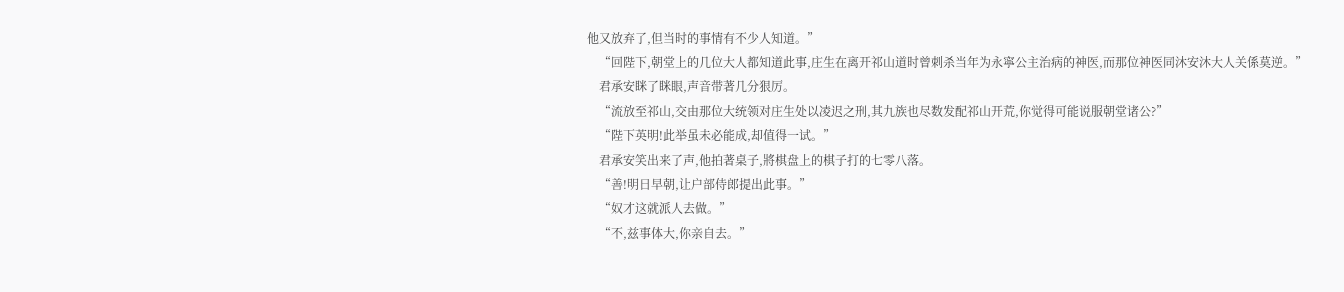他又放弃了,但当时的事情有不少人知道。”
    “回陛下,朝堂上的几位大人都知道此事,庄生在离开祁山道时曾刺杀当年为永寧公主治病的神医,而那位神医同沐安沐大人关係莫逆。”
    君承安眯了眯眼,声音带著几分狠厉。
    “流放至祁山,交由那位大统领对庄生处以凌迟之刑,其九族也尽数发配祁山开荒,你觉得可能说服朝堂诸公?”
    “陛下英明!此举虽未必能成,却值得一试。”
    君承安笑出来了声,他拍著桌子,將棋盘上的棋子打的七零八落。
    “善!明日早朝,让户部侍郎提出此事。”
    “奴才这就派人去做。”
    “不,兹事体大,你亲自去。”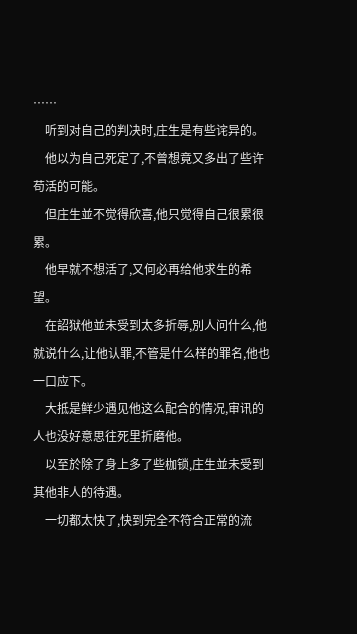……
    听到对自己的判决时,庄生是有些诧异的。
    他以为自己死定了,不曾想竟又多出了些许苟活的可能。
    但庄生並不觉得欣喜,他只觉得自己很累很累。
    他早就不想活了,又何必再给他求生的希望。
    在詔狱他並未受到太多折辱,別人问什么,他就说什么,让他认罪,不管是什么样的罪名,他也一口应下。
    大抵是鲜少遇见他这么配合的情况,审讯的人也没好意思往死里折磨他。
    以至於除了身上多了些枷锁,庄生並未受到其他非人的待遇。
    一切都太快了,快到完全不符合正常的流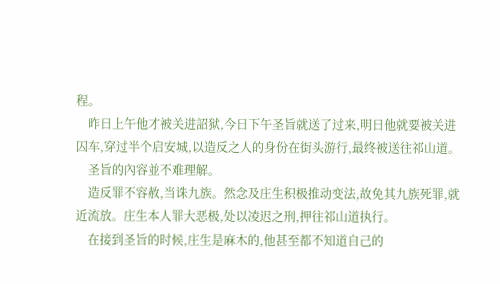程。
    昨日上午他才被关进詔狱,今日下午圣旨就送了过来,明日他就要被关进囚车,穿过半个启安城,以造反之人的身份在街头游行,最终被送往祁山道。
    圣旨的內容並不难理解。
    造反罪不容赦,当诛九族。然念及庄生积极推动变法,故免其九族死罪,就近流放。庄生本人罪大恶极,处以凌迟之刑,押往祁山道执行。
    在接到圣旨的时候,庄生是麻木的,他甚至都不知道自己的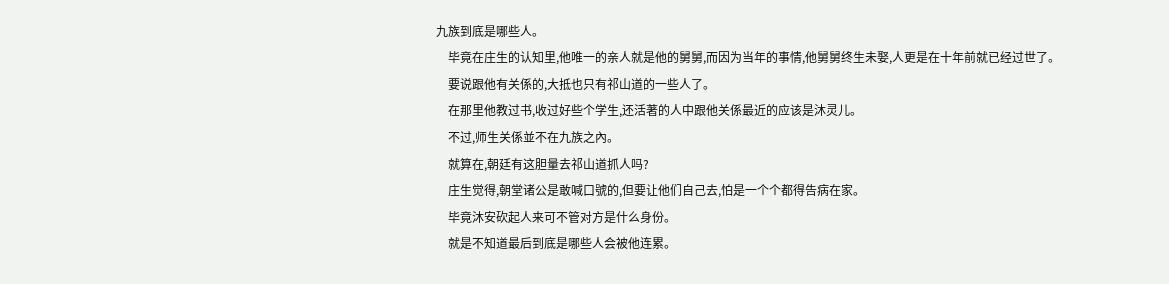九族到底是哪些人。
    毕竟在庄生的认知里,他唯一的亲人就是他的舅舅,而因为当年的事情,他舅舅终生未娶,人更是在十年前就已经过世了。
    要说跟他有关係的,大抵也只有祁山道的一些人了。
    在那里他教过书,收过好些个学生,还活著的人中跟他关係最近的应该是沐灵儿。
    不过,师生关係並不在九族之內。
    就算在,朝廷有这胆量去祁山道抓人吗?
    庄生觉得,朝堂诸公是敢喊口號的,但要让他们自己去,怕是一个个都得告病在家。
    毕竟沐安砍起人来可不管对方是什么身份。
    就是不知道最后到底是哪些人会被他连累。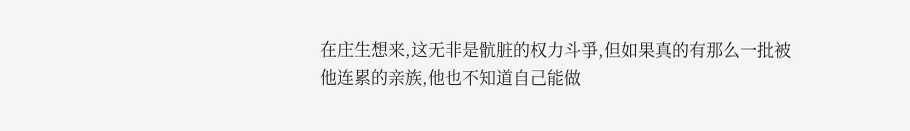在庄生想来,这无非是骯脏的权力斗爭,但如果真的有那么一批被他连累的亲族,他也不知道自己能做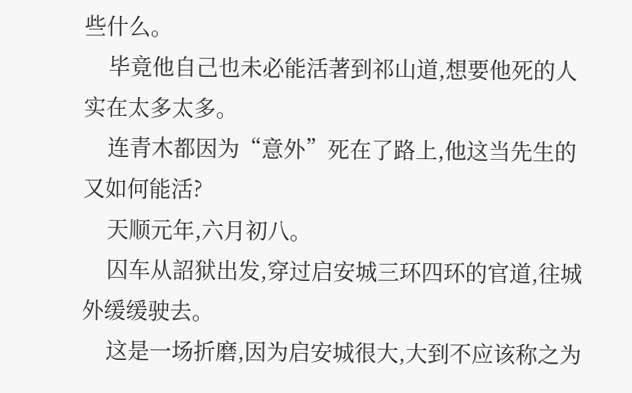些什么。
    毕竟他自己也未必能活著到祁山道,想要他死的人实在太多太多。
    连青木都因为“意外”死在了路上,他这当先生的又如何能活?
    天顺元年,六月初八。
    囚车从詔狱出发,穿过启安城三环四环的官道,往城外缓缓驶去。
    这是一场折磨,因为启安城很大,大到不应该称之为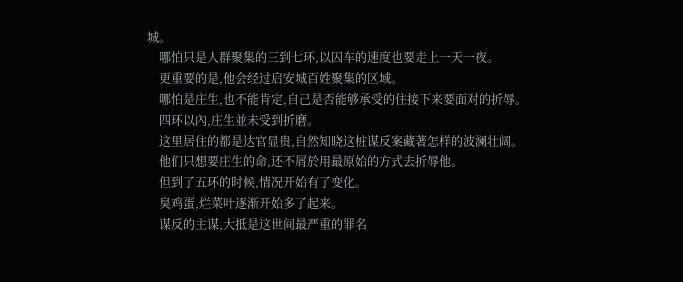城。
    哪怕只是人群聚集的三到七环,以囚车的速度也要走上一天一夜。
    更重要的是,他会经过启安城百姓聚集的区域。
    哪怕是庄生,也不能肯定,自己是否能够承受的住接下来要面对的折辱。
    四环以內,庄生並未受到折磨。
    这里居住的都是达官显贵,自然知晓这桩谋反案藏著怎样的波澜壮阔。
    他们只想要庄生的命,还不屑於用最原始的方式去折辱他。
    但到了五环的时候,情况开始有了变化。
    臭鸡蛋,烂菜叶逐渐开始多了起来。
    谋反的主谋,大抵是这世间最严重的罪名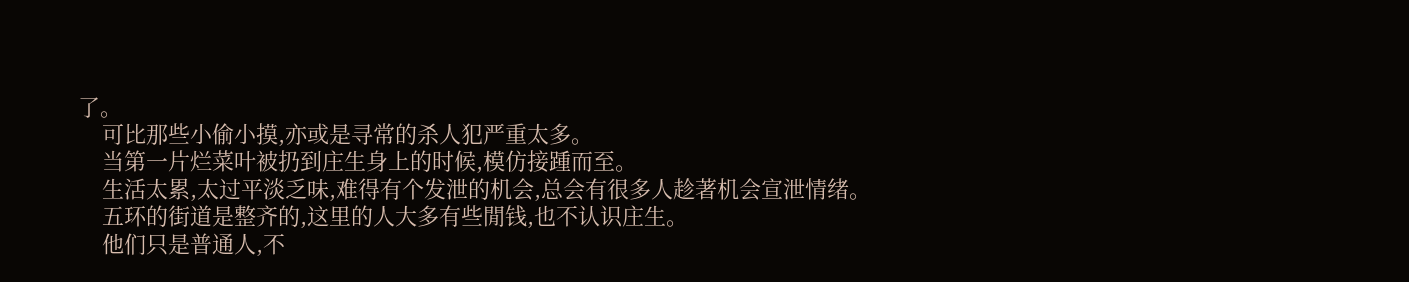了。
    可比那些小偷小摸,亦或是寻常的杀人犯严重太多。
    当第一片烂菜叶被扔到庄生身上的时候,模仿接踵而至。
    生活太累,太过平淡乏味,难得有个发泄的机会,总会有很多人趁著机会宣泄情绪。
    五环的街道是整齐的,这里的人大多有些閒钱,也不认识庄生。
    他们只是普通人,不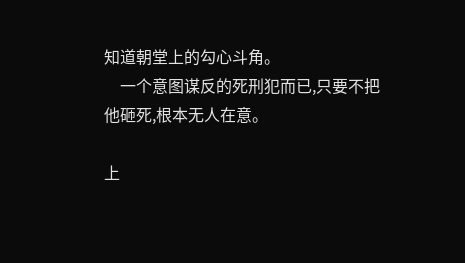知道朝堂上的勾心斗角。
    一个意图谋反的死刑犯而已,只要不把他砸死,根本无人在意。

上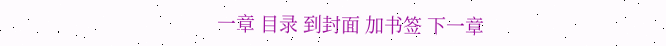一章 目录 到封面 加书签 下一章